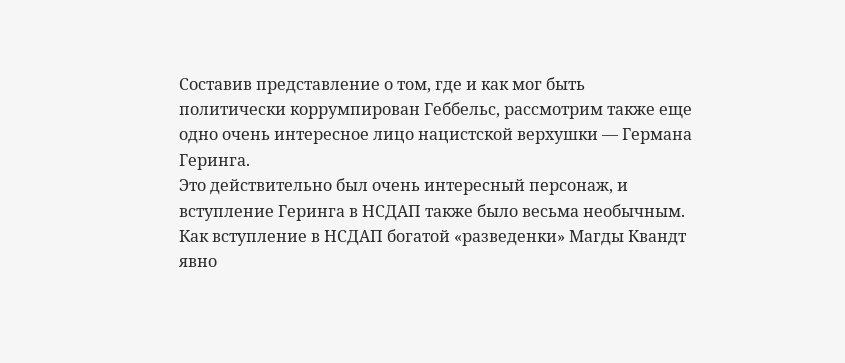Составив представление о том, где и как мог быть политически коррумпирован Геббельс, рассмотрим также еще одно очень интересное лицо нацистской верхушки — Германа Геринга.
Это действительно был очень интересный персонаж, и вступление Геринга в НСДАП также было весьма необычным. Как вступление в НСДАП богатой «разведенки» Магды Квандт явно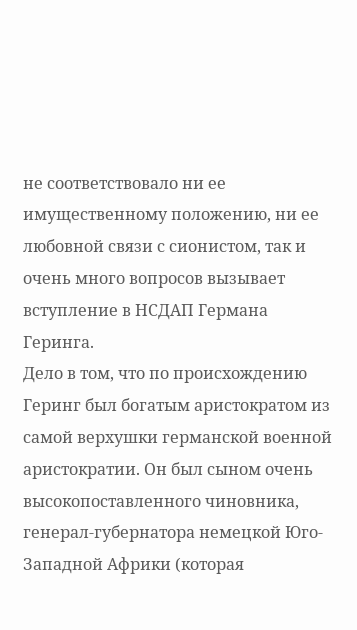не соответствовало ни ее имущественному положению, ни ее любовной связи с сионистом, так и очень много вопросов вызывает вступление в НСДАП Германа Геринга.
Дело в том, что по происхождению Геринг был богатым аристократом из самой верхушки германской военной аристократии. Он был сыном очень высокопоставленного чиновника, генерал-губернатора немецкой Юго-Западной Африки (которая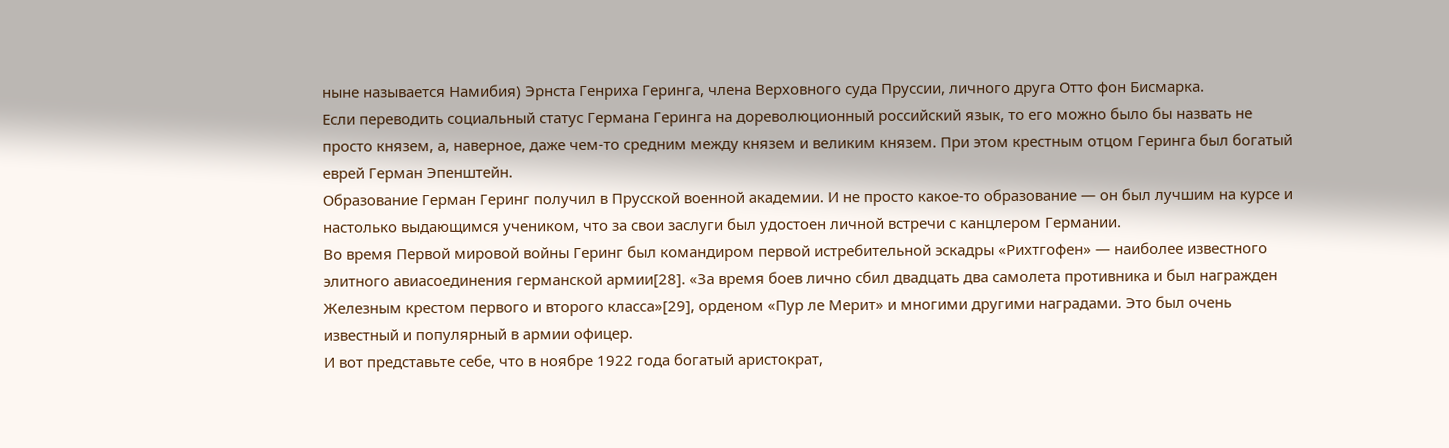ныне называется Намибия) Эрнста Генриха Геринга, члена Верховного суда Пруссии, личного друга Отто фон Бисмарка.
Если переводить социальный статус Германа Геринга на дореволюционный российский язык, то его можно было бы назвать не просто князем, а, наверное, даже чем-то средним между князем и великим князем. При этом крестным отцом Геринга был богатый еврей Герман Эпенштейн.
Образование Герман Геринг получил в Прусской военной академии. И не просто какое-то образование — он был лучшим на курсе и настолько выдающимся учеником, что за свои заслуги был удостоен личной встречи с канцлером Германии.
Во время Первой мировой войны Геринг был командиром первой истребительной эскадры «Рихтгофен» — наиболее известного элитного авиасоединения германской армии[28]. «За время боев лично сбил двадцать два самолета противника и был награжден Железным крестом первого и второго класса»[29], орденом «Пур ле Мерит» и многими другими наградами. Это был очень известный и популярный в армии офицер.
И вот представьте себе, что в ноябре 1922 года богатый аристократ,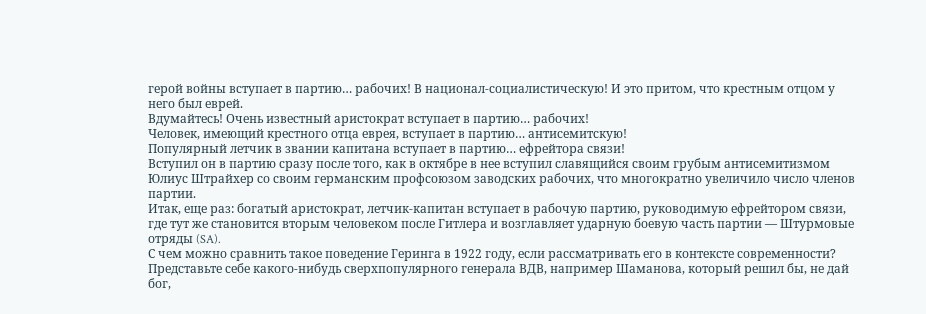герой войны вступает в партию… рабочих! В национал-социалистическую! И это притом, что крестным отцом у него был еврей.
Вдумайтесь! Очень известный аристократ вступает в партию… рабочих!
Человек, имеющий крестного отца еврея, вступает в партию… антисемитскую!
Популярный летчик в звании капитана вступает в партию… ефрейтора связи!
Вступил он в партию сразу после того, как в октябре в нее вступил славящийся своим грубым антисемитизмом Юлиус Штрайхер со своим германским профсоюзом заводских рабочих, что многократно увеличило число членов партии.
Итак, еще раз: богатый аристократ, летчик-капитан вступает в рабочую партию, руководимую ефрейтором связи, где тут же становится вторым человеком после Гитлера и возглавляет ударную боевую часть партии — Штурмовые отряды (SA).
С чем можно сравнить такое поведение Геринга в 1922 году, если рассматривать его в контексте современности? Представьте себе какого-нибудь сверхпопулярного генерала ВДВ, например Шаманова, который решил бы, не дай бог,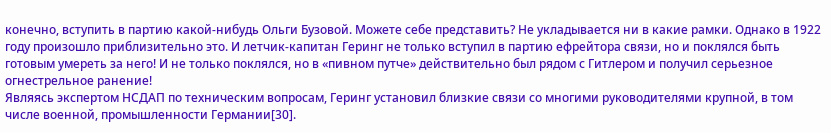конечно, вступить в партию какой-нибудь Ольги Бузовой. Можете себе представить? Не укладывается ни в какие рамки. Однако в 1922 году произошло приблизительно это. И летчик-капитан Геринг не только вступил в партию ефрейтора связи, но и поклялся быть готовым умереть за него! И не только поклялся, но в «пивном путче» действительно был рядом с Гитлером и получил серьезное огнестрельное ранение!
Являясь экспертом НСДАП по техническим вопросам, Геринг установил близкие связи со многими руководителями крупной, в том числе военной, промышленности Германии[30].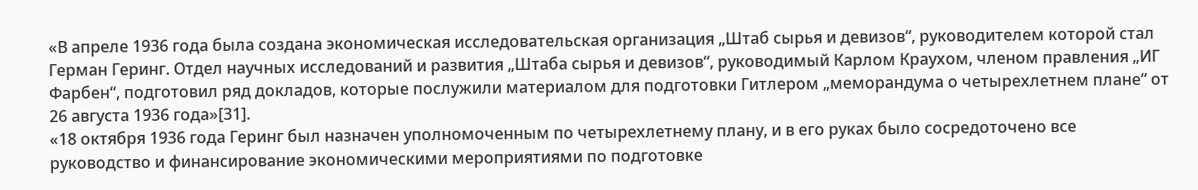«В апреле 1936 года была создана экономическая исследовательская организация „Штаб сырья и девизов“, руководителем которой стал Герман Геринг. Отдел научных исследований и развития „Штаба сырья и девизов“, руководимый Карлом Краухом, членом правления „ИГ Фарбен“, подготовил ряд докладов, которые послужили материалом для подготовки Гитлером „меморандума о четырехлетнем плане“ от 26 августа 1936 года»[31].
«18 октября 1936 года Геринг был назначен уполномоченным по четырехлетнему плану, и в его руках было сосредоточено все руководство и финансирование экономическими мероприятиями по подготовке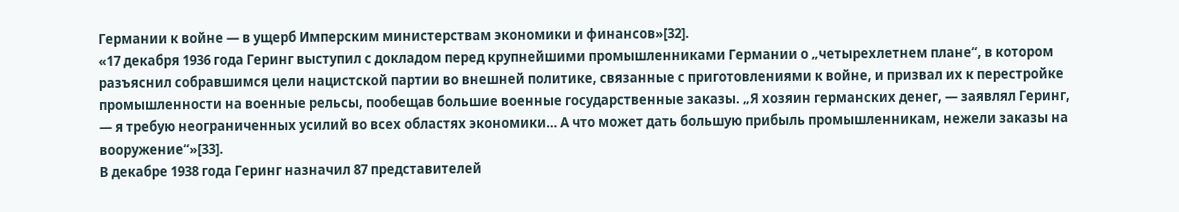Германии к войне — в ущерб Имперским министерствам экономики и финансов»[32].
«17 декабря 1936 года Геринг выступил с докладом перед крупнейшими промышленниками Германии о „четырехлетнем плане“, в котором разъяснил собравшимся цели нацистской партии во внешней политике, связанные с приготовлениями к войне, и призвал их к перестройке промышленности на военные рельсы, пообещав большие военные государственные заказы. „Я хозяин германских денег, — заявлял Геринг, — я требую неограниченных усилий во всех областях экономики… А что может дать большую прибыль промышленникам, нежели заказы на вооружение“»[33].
В декабре 1938 года Геринг назначил 87 представителей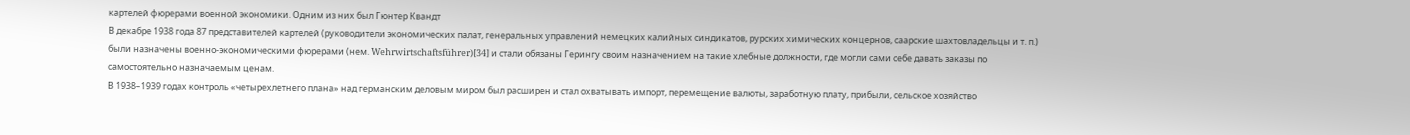картелей фюрерами военной экономики. Одним из них был Гюнтер Квандт
В декабре 1938 года 87 представителей картелей (руководители экономических палат, генеральных управлений немецких калийных синдикатов, рурских химических концернов, саарские шахтовладельцы и т. п.) были назначены военно-экономическими фюрерами (нем. Wehrwirtschaftsführer)[34] и стали обязаны Герингу своим назначением на такие хлебные должности, где могли сами себе давать заказы по самостоятельно назначаемым ценам.
В 1938–1939 годах контроль «четырехлетнего плана» над германским деловым миром был расширен и стал охватывать импорт, перемещение валюты, заработную плату, прибыли, сельское хозяйство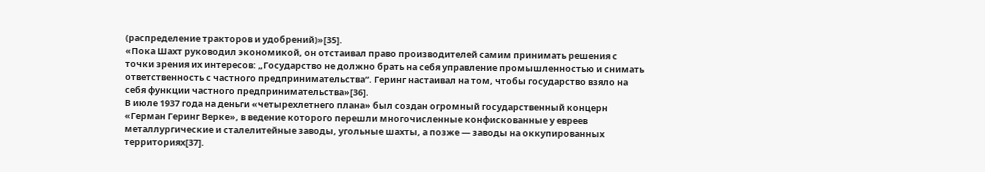(распределение тракторов и удобрений)»[35].
«Пока Шахт руководил экономикой, он отстаивал право производителей самим принимать решения с точки зрения их интересов: „Государство не должно брать на себя управление промышленностью и снимать ответственность с частного предпринимательства“. Геринг настаивал на том, чтобы государство взяло на себя функции частного предпринимательства»[36].
В июле 1937 года на деньги «четырехлетнего плана» был создан огромный государственный концерн «Герман Геринг Верке», в ведение которого перешли многочисленные конфискованные у евреев металлургические и сталелитейные заводы, угольные шахты, а позже — заводы на оккупированных территориях[37].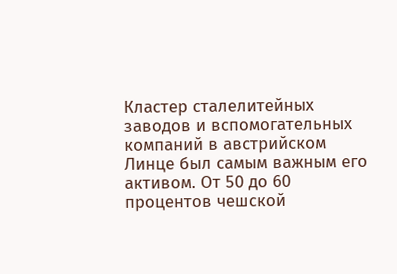Кластер сталелитейных заводов и вспомогательных компаний в австрийском Линце был самым важным его активом. От 50 до 60 процентов чешской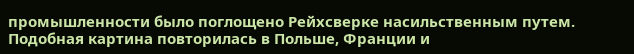промышленности было поглощено Рейхсверке насильственным путем. Подобная картина повторилась в Польше, Франции и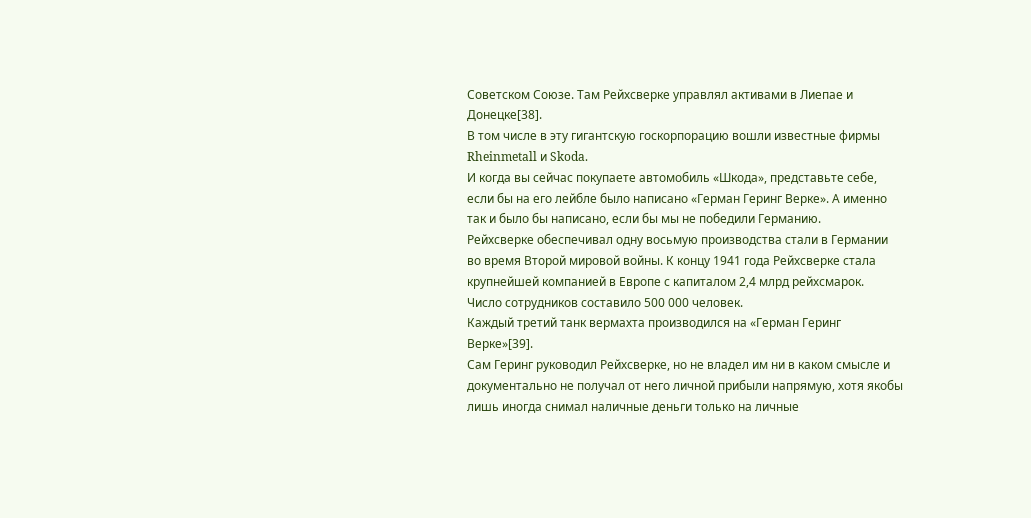Советском Союзе. Там Рейхсверке управлял активами в Лиепае и Донецке[38].
В том числе в эту гигантскую госкорпорацию вошли известные фирмы Rheinmetall и Skoda.
И когда вы сейчас покупаете автомобиль «Шкода», представьте себе, если бы на его лейбле было написано «Герман Геринг Верке». А именно так и было бы написано, если бы мы не победили Германию.
Рейхсверке обеспечивал одну восьмую производства стали в Германии во время Второй мировой войны. К концу 1941 года Рейхсверке стала крупнейшей компанией в Европе с капиталом 2,4 млрд рейхсмарок.
Число сотрудников составило 500 000 человек.
Каждый третий танк вермахта производился на «Герман Геринг Верке»[39].
Сам Геринг руководил Рейхсверке, но не владел им ни в каком смысле и документально не получал от него личной прибыли напрямую, хотя якобы лишь иногда снимал наличные деньги только на личные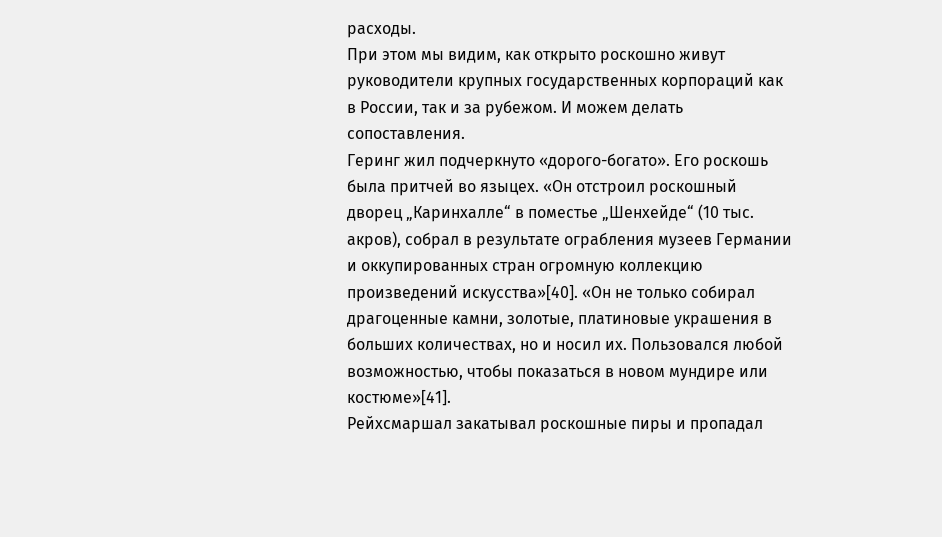расходы.
При этом мы видим, как открыто роскошно живут руководители крупных государственных корпораций как в России, так и за рубежом. И можем делать сопоставления.
Геринг жил подчеркнуто «дорого-богато». Его роскошь была притчей во языцех. «Он отстроил роскошный дворец „Каринхалле“ в поместье „Шенхейде“ (10 тыс. акров), собрал в результате ограбления музеев Германии и оккупированных стран огромную коллекцию произведений искусства»[40]. «Он не только собирал драгоценные камни, золотые, платиновые украшения в больших количествах, но и носил их. Пользовался любой возможностью, чтобы показаться в новом мундире или костюме»[41].
Рейхсмаршал закатывал роскошные пиры и пропадал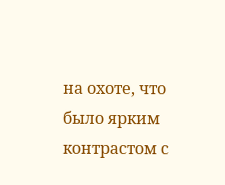на охоте, что было ярким контрастом с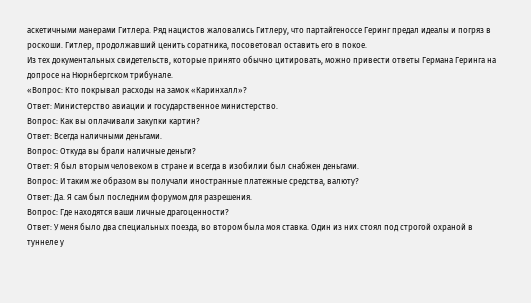аскетичными манерами Гитлера. Ряд нацистов жаловались Гитлеру, что партайгеноссе Геринг предал идеалы и погряз в роскоши. Гитлер, продолжавший ценить соратника, посоветовал оставить его в покое.
Из тех документальных свидетельств, которые принято обычно цитировать, можно привести ответы Германа Геринга на допросе на Нюрнбергском трибунале.
«Вопрос: Кто покрывал расходы на замок «Каринхалл»?
Ответ: Министерство авиации и государственное министерство.
Вопрос: Как вы оплачивали закупки картин?
Ответ: Всегда наличными деньгами.
Вопрос: Откуда вы брали наличные деньги?
Ответ: Я был вторым человеком в стране и всегда в изобилии был снабжен деньгами.
Вопрос: И таким же образом вы получали иностранные платежные средства, валюту?
Ответ: Да. Я сам был последним форумом для разрешения.
Вопрос: Где находятся ваши личные драгоценности?
Ответ: У меня было два специальных поезда, во втором была моя ставка. Один из них стоял под строгой охраной в туннеле у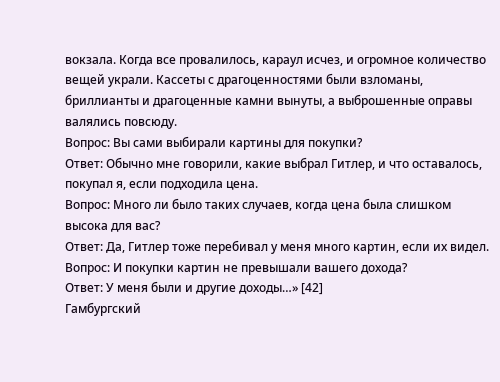вокзала. Когда все провалилось, караул исчез, и огромное количество вещей украли. Кассеты с драгоценностями были взломаны, бриллианты и драгоценные камни вынуты, а выброшенные оправы валялись повсюду.
Вопрос: Вы сами выбирали картины для покупки?
Ответ: Обычно мне говорили, какие выбрал Гитлер, и что оставалось, покупал я, если подходила цена.
Вопрос: Много ли было таких случаев, когда цена была слишком высока для вас?
Ответ: Да, Гитлер тоже перебивал у меня много картин, если их видел.
Вопрос: И покупки картин не превышали вашего дохода?
Ответ: У меня были и другие доходы…» [42]
Гамбургский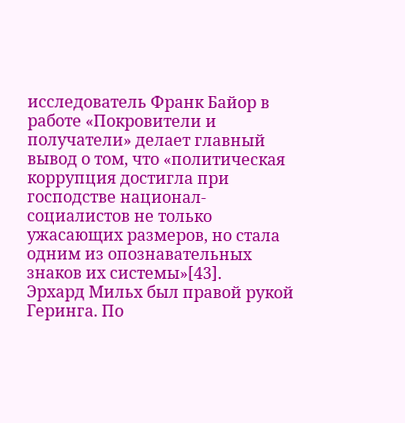исследователь Франк Байор в работе «Покровители и получатели» делает главный вывод о том, что «политическая коррупция достигла при господстве национал-социалистов не только ужасающих размеров, но стала одним из опознавательных знаков их системы»[43].
Эрхард Мильх был правой рукой Геринга. По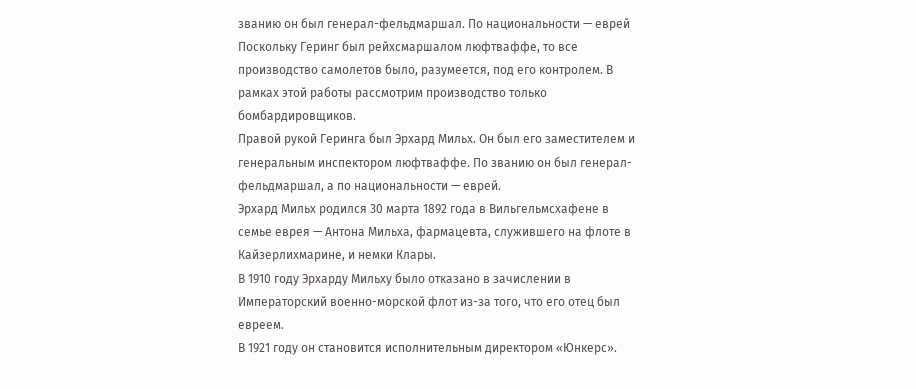званию он был генерал-фельдмаршал. По национальности — еврей
Поскольку Геринг был рейхсмаршалом люфтваффе, то все производство самолетов было, разумеется, под его контролем. В рамках этой работы рассмотрим производство только бомбардировщиков.
Правой рукой Геринга был Эрхард Мильх. Он был его заместителем и генеральным инспектором люфтваффе. По званию он был генерал-фельдмаршал, а по национальности — еврей.
Эрхард Мильх родился 30 марта 1892 года в Вильгельмсхафене в семье еврея — Антона Мильха, фармацевта, служившего на флоте в Кайзерлихмарине, и немки Клары.
В 1910 году Эрхарду Мильху было отказано в зачислении в Императорский военно-морской флот из-за того, что его отец был евреем.
В 1921 году он становится исполнительным директором «Юнкерс».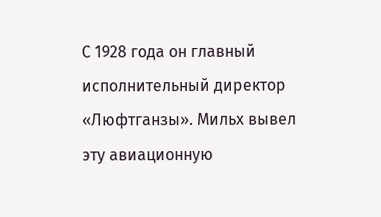С 1928 года он главный исполнительный директор «Люфтганзы». Мильх вывел эту авиационную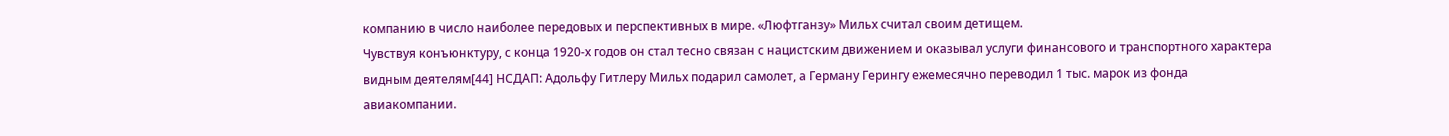компанию в число наиболее передовых и перспективных в мире. «Люфтганзу» Мильх считал своим детищем.
Чувствуя конъюнктуру, с конца 1920-х годов он стал тесно связан с нацистским движением и оказывал услуги финансового и транспортного характера видным деятелям[44] НСДАП: Адольфу Гитлеру Мильх подарил самолет, а Герману Герингу ежемесячно переводил 1 тыс. марок из фонда авиакомпании.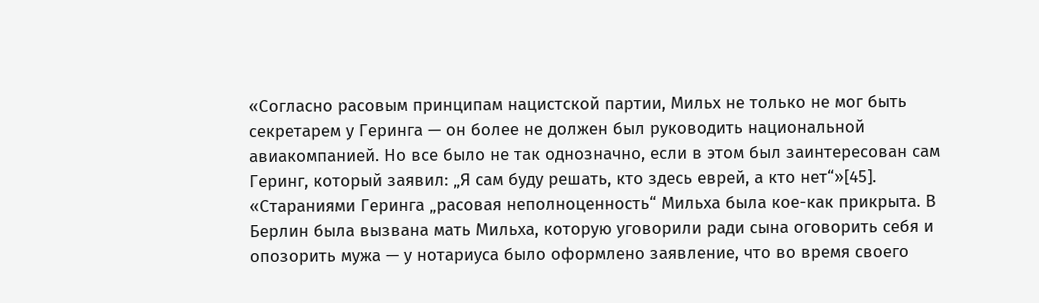«Согласно расовым принципам нацистской партии, Мильх не только не мог быть секретарем у Геринга — он более не должен был руководить национальной авиакомпанией. Но все было не так однозначно, если в этом был заинтересован сам Геринг, который заявил: „Я сам буду решать, кто здесь еврей, а кто нет“»[45].
«Стараниями Геринга „расовая неполноценность“ Мильха была кое-как прикрыта. В Берлин была вызвана мать Мильха, которую уговорили ради сына оговорить себя и опозорить мужа — у нотариуса было оформлено заявление, что во время своего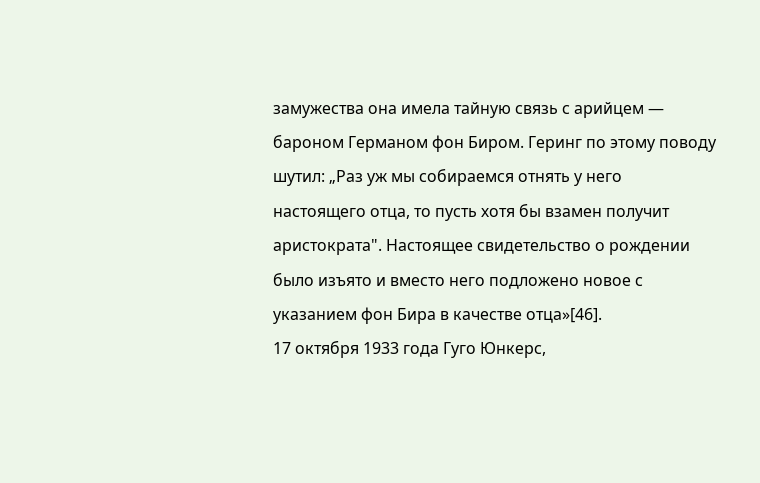замужества она имела тайную связь с арийцем — бароном Германом фон Биром. Геринг по этому поводу шутил: „Раз уж мы собираемся отнять у него настоящего отца, то пусть хотя бы взамен получит аристократа". Настоящее свидетельство о рождении было изъято и вместо него подложено новое с указанием фон Бира в качестве отца»[46].
17 октября 1933 года Гуго Юнкерс,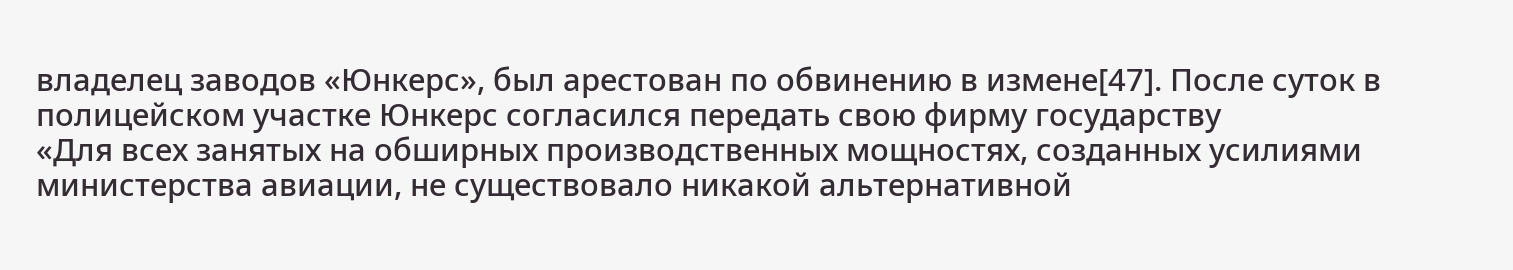владелец заводов «Юнкерс», был арестован по обвинению в измене[47]. После суток в полицейском участке Юнкерс согласился передать свою фирму государству
«Для всех занятых на обширных производственных мощностях, созданных усилиями министерства авиации, не существовало никакой альтернативной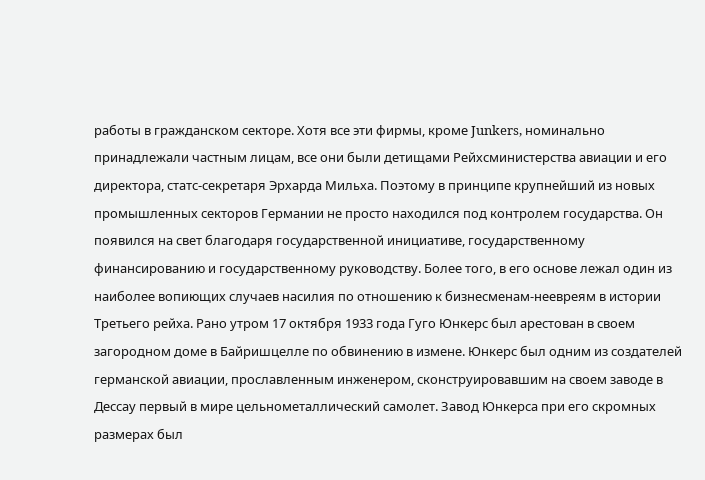работы в гражданском секторе. Хотя все эти фирмы, кроме Junkers, номинально принадлежали частным лицам, все они были детищами Рейхсминистерства авиации и его директора, статс-секретаря Эрхарда Мильха. Поэтому в принципе крупнейший из новых промышленных секторов Германии не просто находился под контролем государства. Он появился на свет благодаря государственной инициативе, государственному финансированию и государственному руководству. Более того, в его основе лежал один из наиболее вопиющих случаев насилия по отношению к бизнесменам-неевреям в истории Третьего рейха. Рано утром 17 октября 1933 года Гуго Юнкерс был арестован в своем загородном доме в Байришцелле по обвинению в измене. Юнкерс был одним из создателей германской авиации, прославленным инженером, сконструировавшим на своем заводе в Дессау первый в мире цельнометаллический самолет. Завод Юнкерса при его скромных размерах был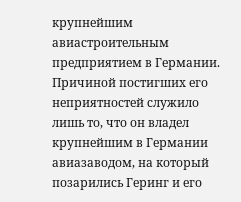крупнейшим авиастроительным предприятием в Германии. Причиной постигших его неприятностей служило лишь то, что он владел крупнейшим в Германии авиазаводом, на который позарились Геринг и его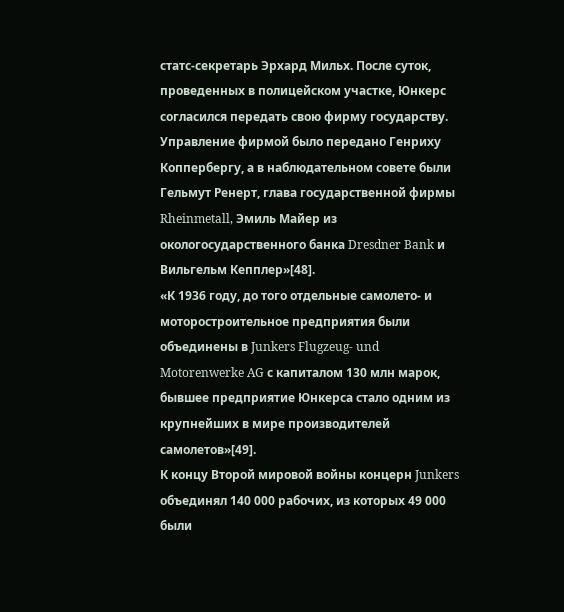статс-секретарь Эрхард Мильх. После суток, проведенных в полицейском участке, Юнкерс согласился передать свою фирму государству. Управление фирмой было передано Генриху Коппербергу, а в наблюдательном совете были Гельмут Ренерт, глава государственной фирмы Rheinmetall, Эмиль Майер из окологосударственного банка Dresdner Bank и Вильгельм Кепплер»[48].
«К 1936 году, до того отдельные самолето- и моторостроительное предприятия были объединены в Junkers Flugzeug- und Motorenwerke AG с капиталом 130 млн марок, бывшее предприятие Юнкерса стало одним из крупнейших в мире производителей самолетов»[49].
К концу Второй мировой войны концерн Junkers объединял 140 000 рабочих, из которых 49 000 были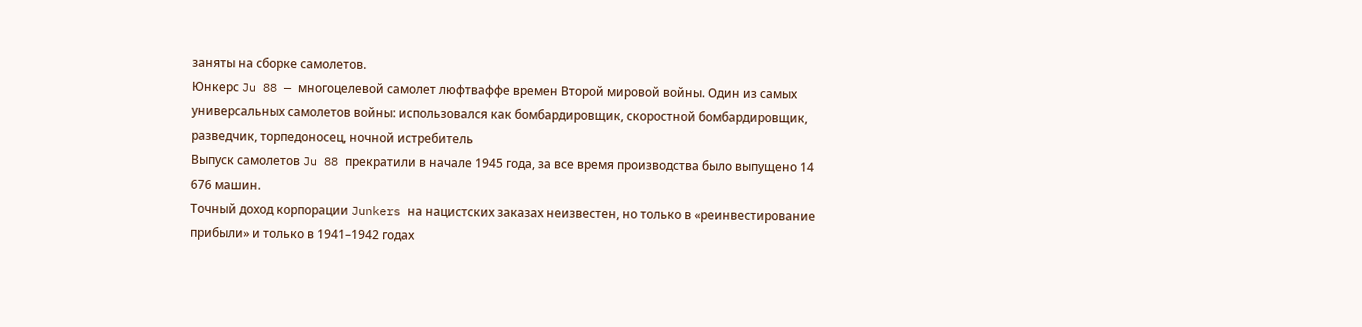заняты на сборке самолетов.
Юнкерс Ju 88 — многоцелевой самолет люфтваффе времен Второй мировой войны. Один из самых универсальных самолетов войны: использовался как бомбардировщик, скоростной бомбардировщик, разведчик, торпедоносец, ночной истребитель
Выпуск самолетов Ju 88 прекратили в начале 1945 года, за все время производства было выпущено 14 676 машин.
Точный доход корпорации Junkers на нацистских заказах неизвестен, но только в «реинвестирование прибыли» и только в 1941–1942 годах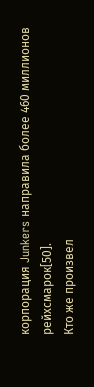корпорация Junkers направила более 460 миллионов рейхсмарок[50].
Кто же произвел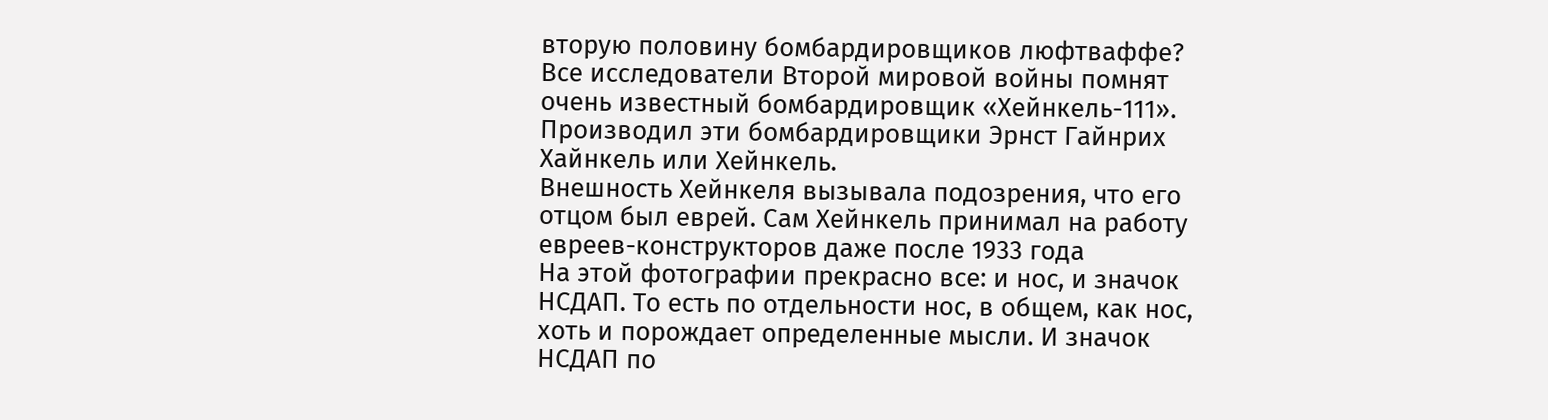вторую половину бомбардировщиков люфтваффе? Все исследователи Второй мировой войны помнят очень известный бомбардировщик «Хейнкель-111». Производил эти бомбардировщики Эрнст Гайнрих Хайнкель или Хейнкель.
Внешность Хейнкеля вызывала подозрения, что его отцом был еврей. Сам Хейнкель принимал на работу евреев-конструкторов даже после 1933 года
На этой фотографии прекрасно все: и нос, и значок НСДАП. То есть по отдельности нос, в общем, как нос, хоть и порождает определенные мысли. И значок НСДАП по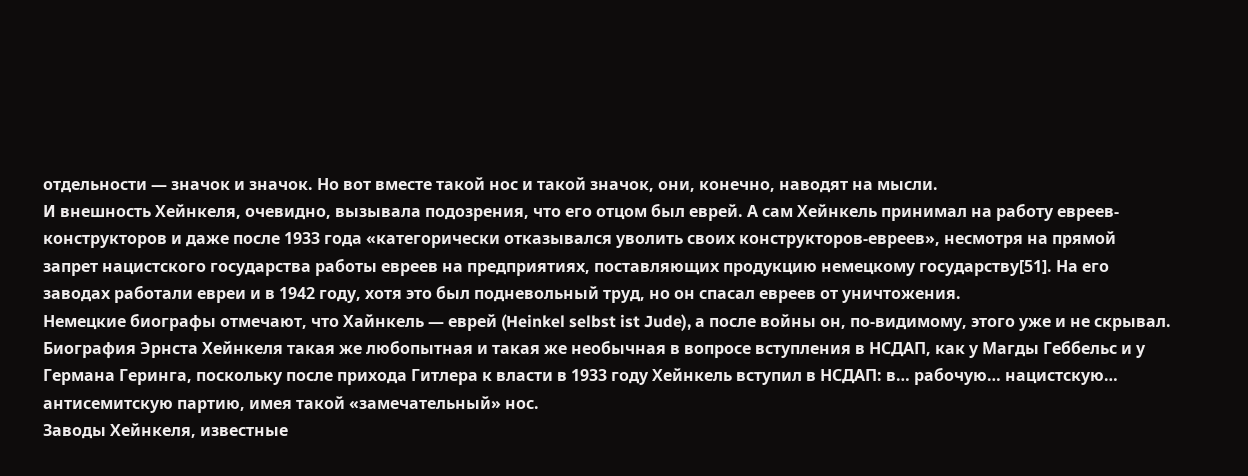отдельности — значок и значок. Но вот вместе такой нос и такой значок, они, конечно, наводят на мысли.
И внешность Хейнкеля, очевидно, вызывала подозрения, что его отцом был еврей. А сам Хейнкель принимал на работу евреев-конструкторов и даже после 1933 года «категорически отказывался уволить своих конструкторов-евреев», несмотря на прямой запрет нацистского государства работы евреев на предприятиях, поставляющих продукцию немецкому государству[51]. На его заводах работали евреи и в 1942 году, хотя это был подневольный труд, но он спасал евреев от уничтожения.
Немецкие биографы отмечают, что Хайнкель — еврей (Heinkel selbst ist Jude), а после войны он, по-видимому, этого уже и не скрывал.
Биография Эрнста Хейнкеля такая же любопытная и такая же необычная в вопросе вступления в НСДАП, как у Магды Геббельс и у Германа Геринга, поскольку после прихода Гитлера к власти в 1933 году Хейнкель вступил в НСДАП: в… рабочую… нацистскую… антисемитскую партию, имея такой «замечательный» нос.
Заводы Хейнкеля, известные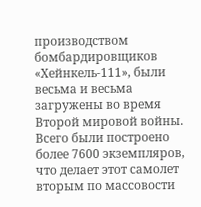производством бомбардировщиков «Хейнкель-111», были весьма и весьма загружены во время Второй мировой войны. Всего были построено более 7600 экземпляров, что делает этот самолет вторым по массовости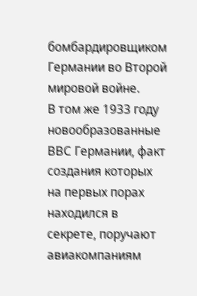бомбардировщиком Германии во Второй мировой войне.
В том же 1933 году новообразованные ВВС Германии, факт создания которых на первых порах находился в секрете, поручают авиакомпаниям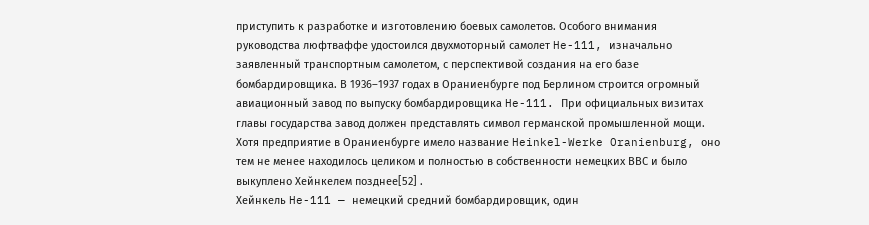приступить к разработке и изготовлению боевых самолетов. Особого внимания руководства люфтваффе удостоился двухмоторный самолет He-111, изначально заявленный транспортным самолетом, с перспективой создания на его базе бомбардировщика. В 1936–1937 годах в Ораниенбурге под Берлином строится огромный авиационный завод по выпуску бомбардировщика He-111. При официальных визитах главы государства завод должен представлять символ германской промышленной мощи. Хотя предприятие в Ораниенбурге имело название Heinkel-Werke Oranienburg, оно тем не менее находилось целиком и полностью в собственности немецких ВВС и было выкуплено Хейнкелем позднее[52] .
Хейнкель He-111 — немецкий средний бомбардировщик, один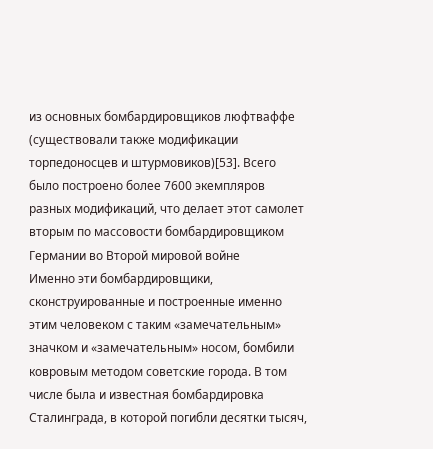из основных бомбардировщиков люфтваффе (существовали также модификации торпедоносцев и штурмовиков)[53]. Всего было построено более 7600 экемпляров разных модификаций, что делает этот самолет вторым по массовости бомбардировщиком Германии во Второй мировой войне
Именно эти бомбардировщики, сконструированные и построенные именно этим человеком с таким «замечательным» значком и «замечательным» носом, бомбили ковровым методом советские города. В том числе была и известная бомбардировка Сталинграда, в которой погибли десятки тысяч,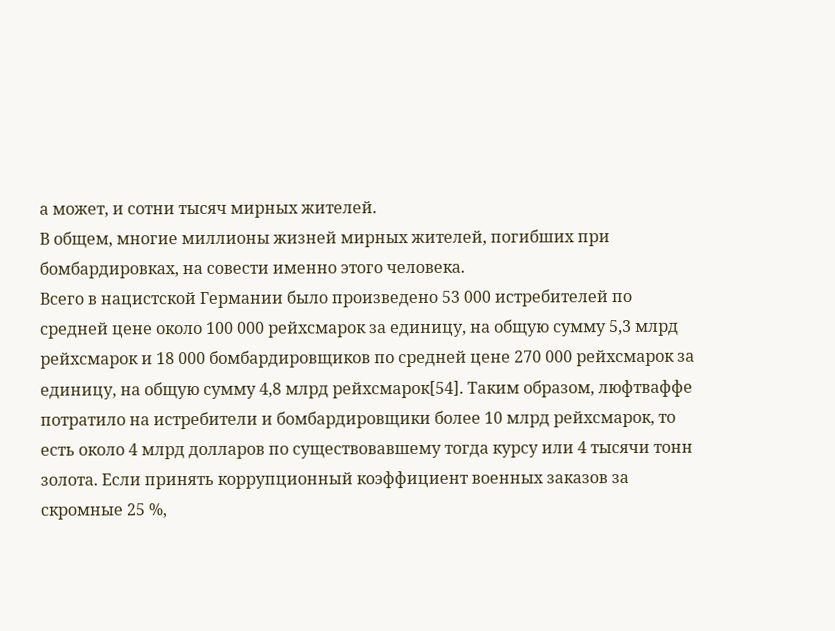а может, и сотни тысяч мирных жителей.
В общем, многие миллионы жизней мирных жителей, погибших при бомбардировках, на совести именно этого человека.
Всего в нацистской Германии было произведено 53 000 истребителей по средней цене около 100 000 рейхсмарок за единицу, на общую сумму 5,3 млрд рейхсмарок и 18 000 бомбардировщиков по средней цене 270 000 рейхсмарок за единицу, на общую сумму 4,8 млрд рейхсмарок[54]. Таким образом, люфтваффе потратило на истребители и бомбардировщики более 10 млрд рейхсмарок, то есть около 4 млрд долларов по существовавшему тогда курсу или 4 тысячи тонн золота. Если принять коррупционный коэффициент военных заказов за скромные 25 %,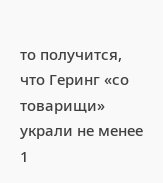то получится, что Геринг «со товарищи» украли не менее 1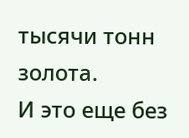тысячи тонн золота.
И это еще без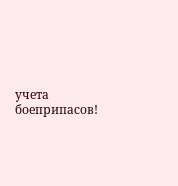учета боеприпасов!